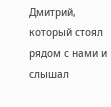Дмитрий, который стоял рядом с нами и слышал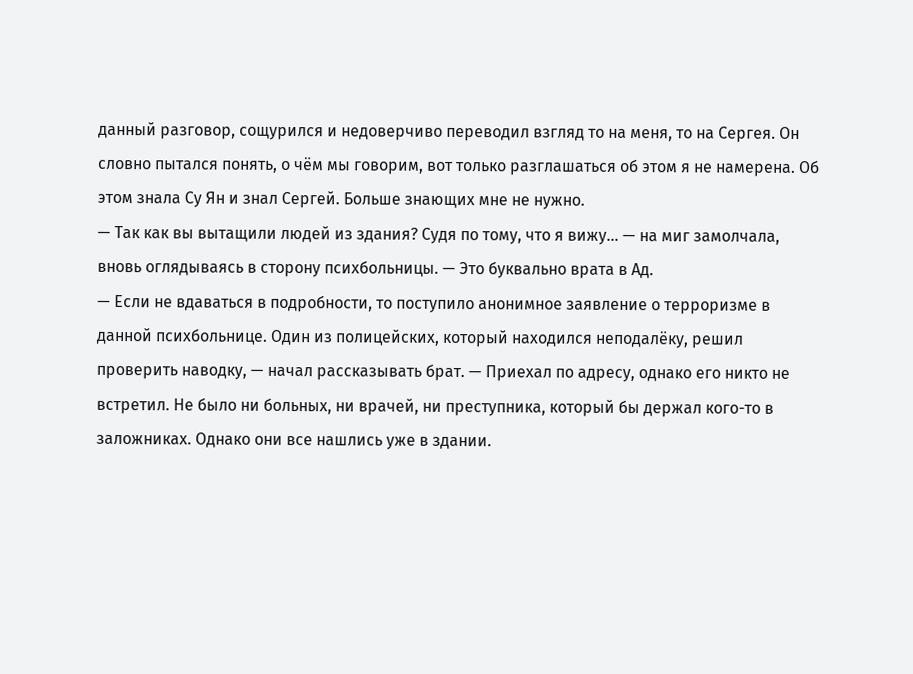данный разговор, сощурился и недоверчиво переводил взгляд то на меня, то на Сергея. Он словно пытался понять, о чём мы говорим, вот только разглашаться об этом я не намерена. Об этом знала Су Ян и знал Сергей. Больше знающих мне не нужно.
— Так как вы вытащили людей из здания? Судя по тому, что я вижу… — на миг замолчала, вновь оглядываясь в сторону психбольницы. — Это буквально врата в Ад.
— Если не вдаваться в подробности, то поступило анонимное заявление о терроризме в данной психбольнице. Один из полицейских, который находился неподалёку, решил проверить наводку, — начал рассказывать брат. — Приехал по адресу, однако его никто не встретил. Не было ни больных, ни врачей, ни преступника, который бы держал кого-то в заложниках. Однако они все нашлись уже в здании.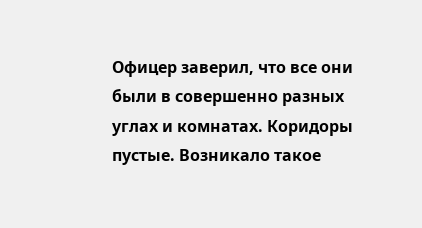Офицер заверил, что все они были в совершенно разных углах и комнатах. Коридоры пустые. Возникало такое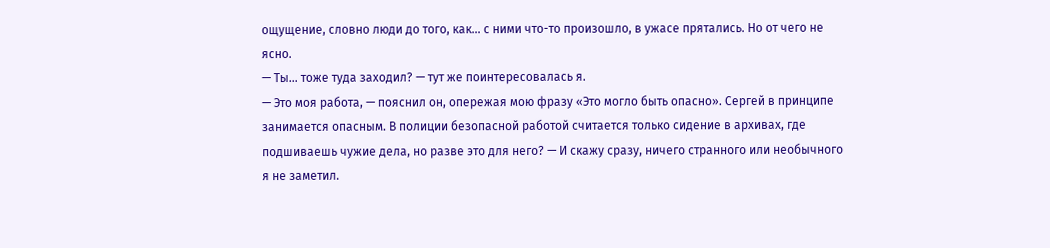ощущение, словно люди до того, как… с ними что-то произошло, в ужасе прятались. Но от чего не ясно.
— Ты… тоже туда заходил? — тут же поинтересовалась я.
— Это моя работа, — пояснил он, опережая мою фразу «Это могло быть опасно». Сергей в принципе занимается опасным. В полиции безопасной работой считается только сидение в архивах, где подшиваешь чужие дела, но разве это для него? — И скажу сразу, ничего странного или необычного я не заметил.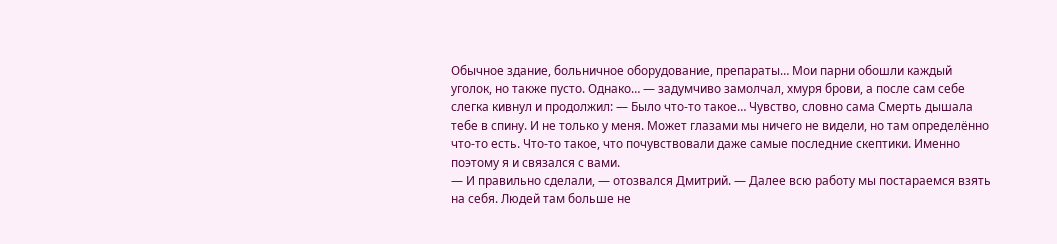Обычное здание, больничное оборудование, препараты… Мои парни обошли каждый уголок, но также пусто. Однако… — задумчиво замолчал, хмуря брови, а после сам себе слегка кивнул и продолжил: — Было что-то такое… Чувство, словно сама Смерть дышала тебе в спину. И не только у меня. Может глазами мы ничего не видели, но там определённо что-то есть. Что-то такое, что почувствовали даже самые последние скептики. Именно поэтому я и связался с вами.
— И правильно сделали, — отозвался Дмитрий. — Далее всю работу мы постараемся взять на себя. Людей там больше не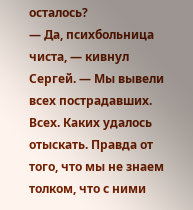осталось?
— Да, психбольница чиста, — кивнул Сергей. — Мы вывели всех пострадавших. Всех. Каких удалось отыскать. Правда от того, что мы не знаем толком, что с ними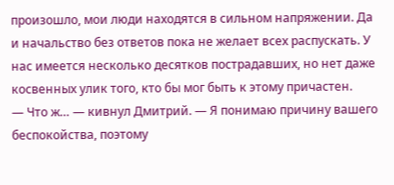произошло, мои люди находятся в сильном напряжении. Да и начальство без ответов пока не желает всех распускать. У нас имеется несколько десятков пострадавших, но нет даже косвенных улик того, кто бы мог быть к этому причастен.
— Что ж… — кивнул Дмитрий. — Я понимаю причину вашего беспокойства, поэтому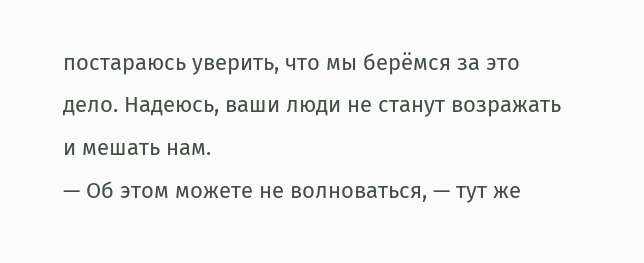постараюсь уверить, что мы берёмся за это дело. Надеюсь, ваши люди не станут возражать и мешать нам.
— Об этом можете не волноваться, — тут же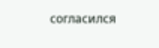согласился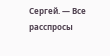Сергей. — Все расспросы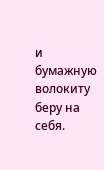и бумажную волокиту беру на себя.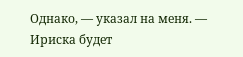Однако, — указал на меня. — Ириска будет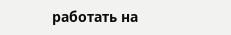работать на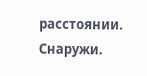расстоянии. Снаружи.